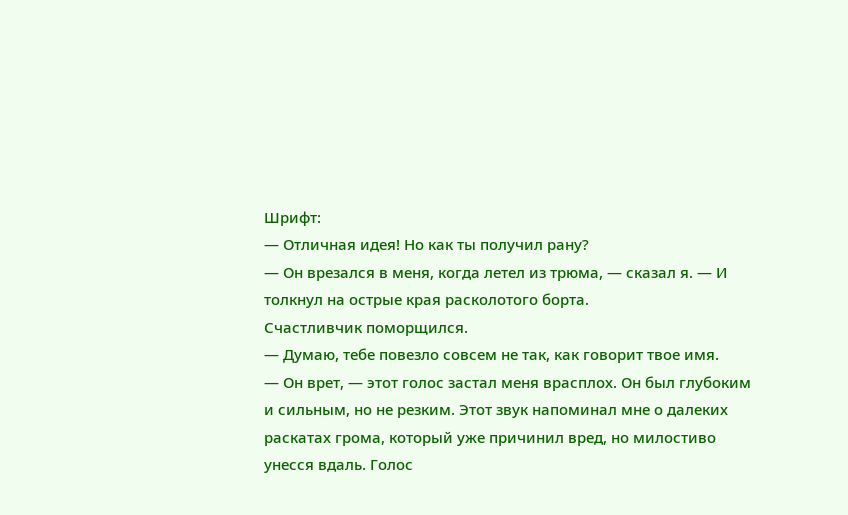Шрифт:
— Отличная идея! Но как ты получил рану?
— Он врезался в меня, когда летел из трюма, — сказал я. — И толкнул на острые края расколотого борта.
Счастливчик поморщился.
— Думаю, тебе повезло совсем не так, как говорит твое имя.
— Он врет, — этот голос застал меня врасплох. Он был глубоким и сильным, но не резким. Этот звук напоминал мне о далеких раскатах грома, который уже причинил вред, но милостиво унесся вдаль. Голос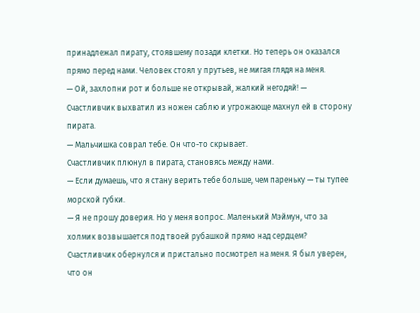принадлежал пирату, стоявшему позади клетки. Но теперь он оказался прямо перед нами. Человек стоял у прутьев, не мигая глядя на меня.
— Ой, захлопни рот и больше не открывай, жалкий негодяй! — Счастливчик выхватил из ножен саблю и угрожающе махнул ей в сторону пирата.
— Мальчишка соврал тебе. Он что-то скрывает.
Счастливчик плюнул в пирата, становясь между нами.
— Если думаешь, что я стану верить тебе больше, чем пареньку — ты тупее морской губки.
— Я не прошу доверия. Но у меня вопрос. Маленький Мэймун, что за холмик возвышается под твоей рубашкой прямо над сердцем?
Счастливчик обернулся и пристально посмотрел на меня. Я был уверен, что он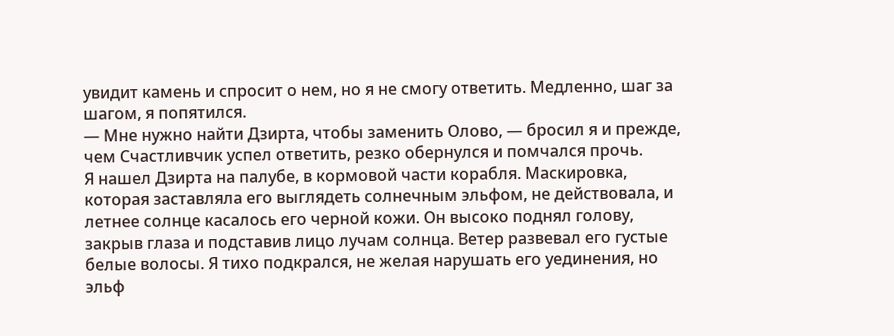увидит камень и спросит о нем, но я не смогу ответить. Медленно, шаг за шагом, я попятился.
— Мне нужно найти Дзирта, чтобы заменить Олово, — бросил я и прежде, чем Счастливчик успел ответить, резко обернулся и помчался прочь.
Я нашел Дзирта на палубе, в кормовой части корабля. Маскировка, которая заставляла его выглядеть солнечным эльфом, не действовала, и летнее солнце касалось его черной кожи. Он высоко поднял голову, закрыв глаза и подставив лицо лучам солнца. Ветер развевал его густые белые волосы. Я тихо подкрался, не желая нарушать его уединения, но эльф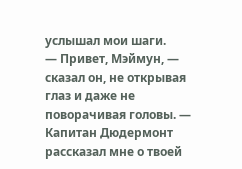услышал мои шаги.
— Привет, Мэймун, — сказал он, не открывая глаз и даже не поворачивая головы. — Капитан Дюдермонт рассказал мне о твоей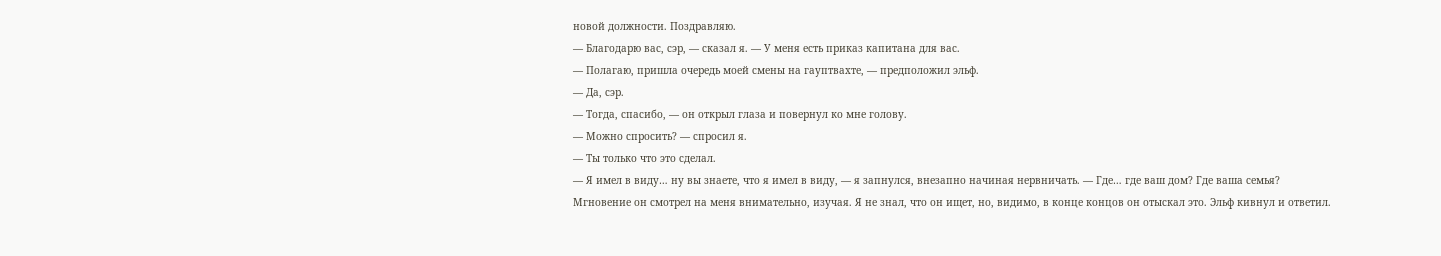новой должности. Поздравляю.
— Благодарю вас, сэр, — сказал я. — У меня есть приказ капитана для вас.
— Полагаю, пришла очередь моей смены на гауптвахте, — предположил эльф.
— Да, сэр.
— Тогда, спасибо, — он открыл глаза и повернул ко мне голову.
— Можно спросить? — спросил я.
— Ты только что это сделал.
— Я имел в виду… ну вы знаете, что я имел в виду, — я запнулся, внезапно начиная нервничать. — Где… где ваш дом? Где ваша семья?
Мгновение он смотрел на меня внимательно, изучая. Я не знал, что он ищет, но, видимо, в конце концов он отыскал это. Эльф кивнул и ответил.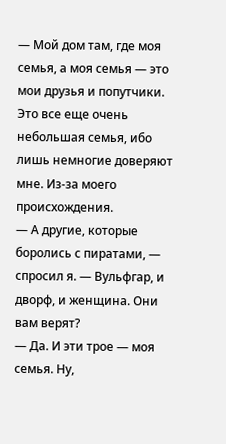— Мой дом там, где моя семья, а моя семья — это мои друзья и попутчики. Это все еще очень небольшая семья, ибо лишь немногие доверяют мне. Из-за моего происхождения.
— А другие, которые боролись с пиратами, — спросил я. — Вульфгар, и дворф, и женщина. Они вам верят?
— Да. И эти трое — моя семья. Ну,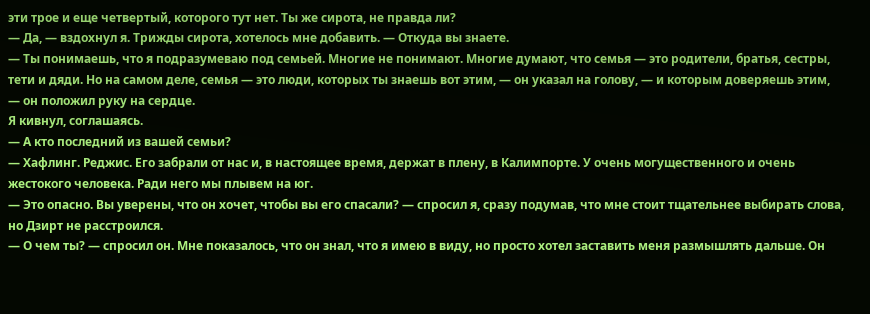эти трое и еще четвертый, которого тут нет. Ты же сирота, не правда ли?
— Да, — вздохнул я. Трижды сирота, хотелось мне добавить. — Откуда вы знаете.
— Ты понимаешь, что я подразумеваю под семьей. Многие не понимают. Многие думают, что семья — это родители, братья, сестры, тети и дяди. Но на самом деле, семья — это люди, которых ты знаешь вот этим, — он указал на голову, — и которым доверяешь этим, — он положил руку на сердце.
Я кивнул, соглашаясь.
— А кто последний из вашей семьи?
— Хафлинг. Реджис. Его забрали от нас и, в настоящее время, держат в плену, в Калимпорте. У очень могущественного и очень жестокого человека. Ради него мы плывем на юг.
— Это опасно. Вы уверены, что он хочет, чтобы вы его спасали? — спросил я, сразу подумав, что мне стоит тщательнее выбирать слова, но Дзирт не расстроился.
— О чем ты? — спросил он. Мне показалось, что он знал, что я имею в виду, но просто хотел заставить меня размышлять дальше. Он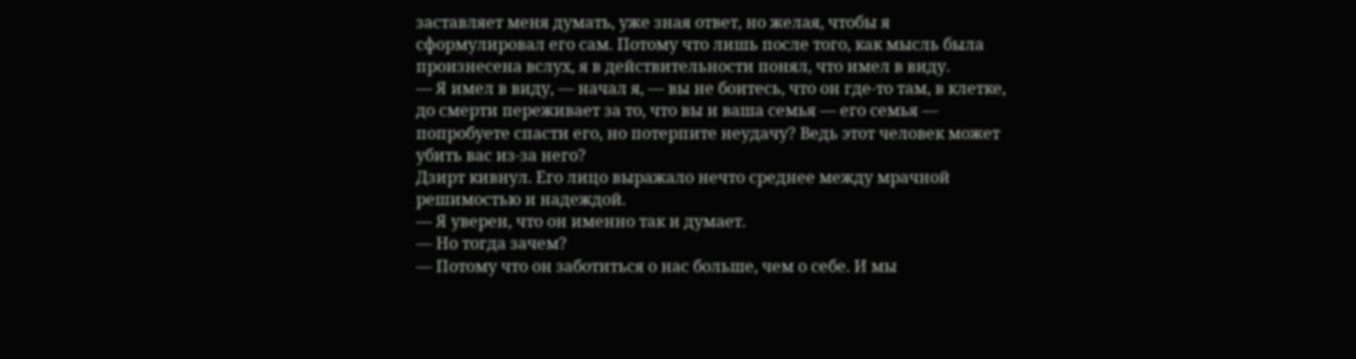заставляет меня думать, уже зная ответ, но желая, чтобы я сформулировал его сам. Потому что лишь после того, как мысль была произнесена вслух, я в действительности понял, что имел в виду.
— Я имел в виду, — начал я, — вы не боитесь, что он где-то там, в клетке, до смерти переживает за то, что вы и ваша семья — его семья — попробуете спасти его, но потерпите неудачу? Ведь этот человек может убить вас из-за него?
Дзирт кивнул. Его лицо выражало нечто среднее между мрачной решимостью и надеждой.
— Я уверен, что он именно так и думает.
— Но тогда зачем?
— Потому что он заботиться о нас больше, чем о себе. И мы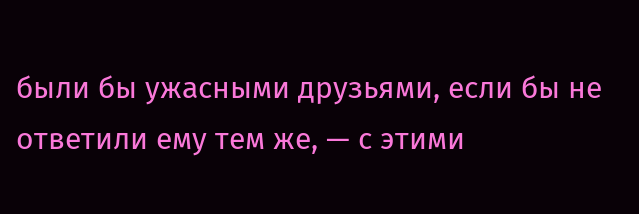были бы ужасными друзьями, если бы не ответили ему тем же, — с этими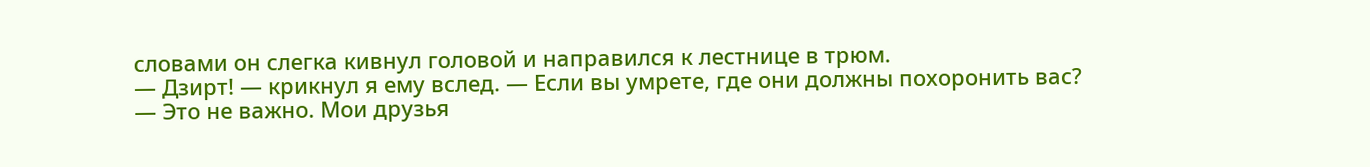словами он слегка кивнул головой и направился к лестнице в трюм.
— Дзирт! — крикнул я ему вслед. — Если вы умрете, где они должны похоронить вас?
— Это не важно. Мои друзья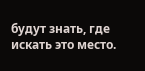будут знать, где искать это место.